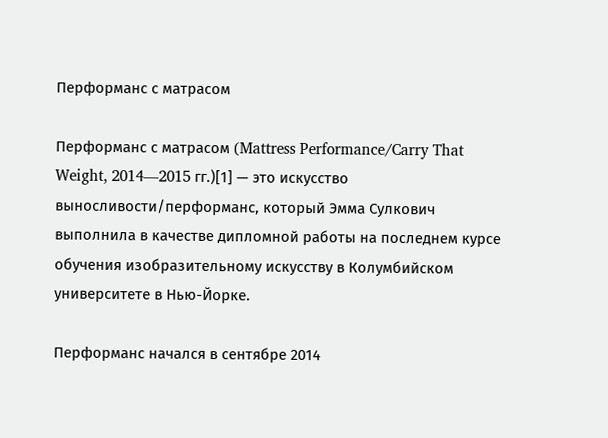Перформанс с матрасом

Перформанс с матрасом (Mattress Performance/Carry That Weight, 2014—2015 гг.)[1] — это искусство выносливости/перформанс, который Эмма Сулкович выполнила в качестве дипломной работы на последнем курсе обучения изобразительному искусству в Колумбийском университете в Нью-Йорке.

Перформанс начался в сентябре 2014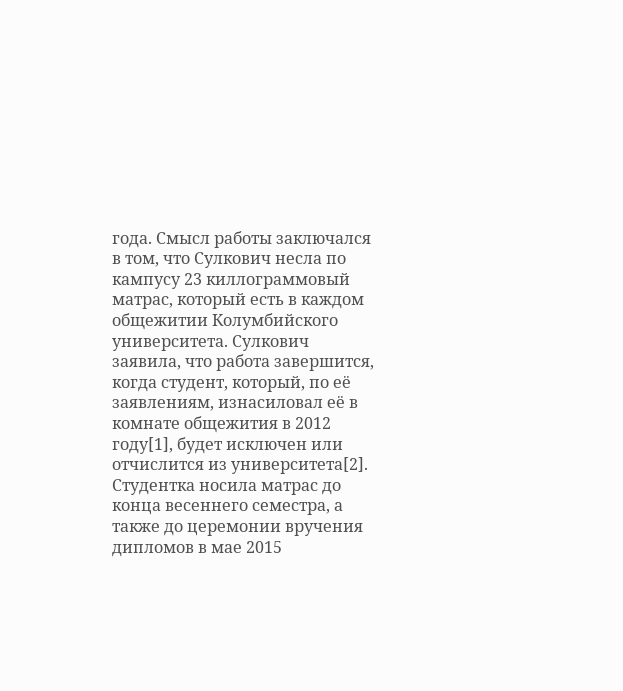года. Смысл работы заключался в том, что Сулкович несла по кампусу 23 киллограммовый матрас, который есть в каждом общежитии Колумбийского университета. Сулкович заявила, что работа завершится, когда студент, который, по её заявлениям, изнасиловал её в комнате общежития в 2012 году[1], будет исключен или отчислится из университета[2]. Студентка носила матрас до конца весеннего семестра, а также до церемонии вручения дипломов в мае 2015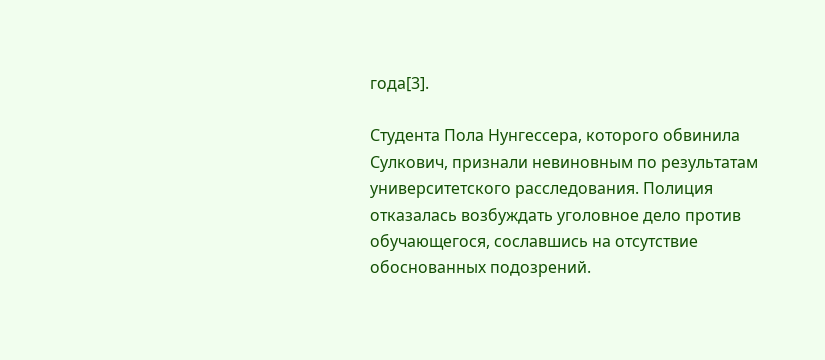года[3].

Студента Пола Нунгессера, которого обвинила Сулкович, признали невиновным по результатам университетского расследования. Полиция отказалась возбуждать уголовное дело против обучающегося, сославшись на отсутствие обоснованных подозрений.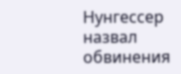Нунгессер назвал обвинения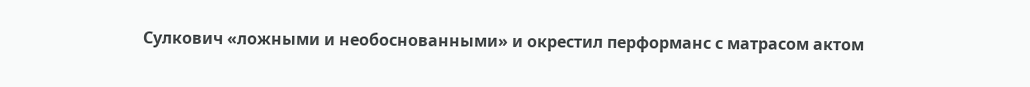Сулкович «ложными и необоснованными» и окрестил перформанс с матрасом актом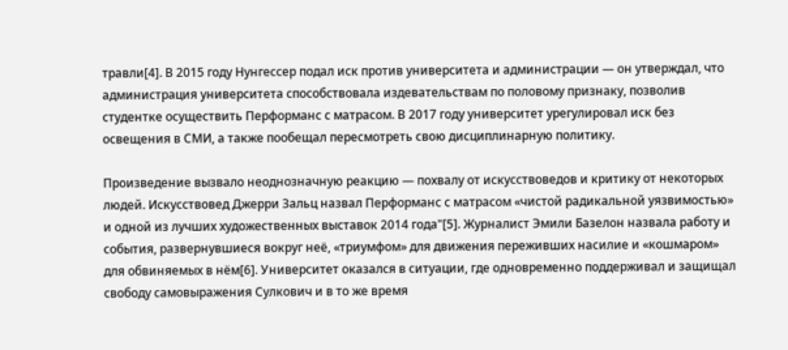травли[4]. В 2015 году Нунгессер подал иск против университета и администрации — он утверждал, что администрация университета способствовала издевательствам по половому признаку, позволив студентке осуществить Перформанс с матрасом. В 2017 году университет урегулировал иск без освещения в СМИ, а также пообещал пересмотреть свою дисциплинарную политику.

Произведение вызвало неоднозначную реакцию — похвалу от искусствоведов и критику от некоторых людей. Искусствовед Джерри Зальц назвал Перформанс с матрасом «чистой радикальной уязвимостью» и одной из лучших художественных выставок 2014 года"[5]. Журналист Эмили Базелон назвала работу и события, развернувшиеся вокруг неё, «триумфом» для движения переживших насилие и «кошмаром» для обвиняемых в нём[6]. Университет оказался в ситуации, где одновременно поддерживал и защищал свободу самовыражения Сулкович и в то же время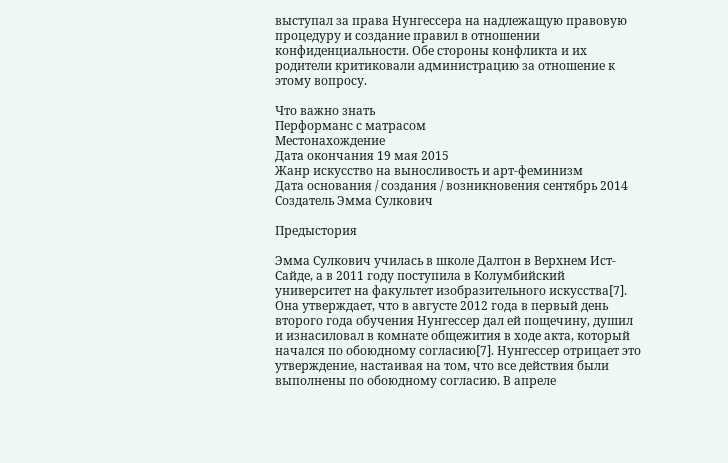выступал за права Нунгессера на надлежащую правовую процедуру и создание правил в отношении конфиденциальности. Обе стороны конфликта и их родители критиковали администрацию за отношение к этому вопросу.

Что важно знать
Перформанс с матрасом
Местонахождение
Дата окончания 19 мая 2015
Жанр искусство на выносливость и арт-феминизм
Дата основания / создания / возникновения сентябрь 2014
Создатель Эмма Сулкович

Предыстория

Эмма Сулкович училась в школе Далтон в Верхнем Ист-Сайде, а в 2011 году поступила в Колумбийский университет на факультет изобразительного искусства[7]. Она утверждает, что в августе 2012 года в первый день второго года обучения Нунгессер дал ей пощечину, душил и изнасиловал в комнате общежития в ходе акта, который начался по обоюдному согласию[7]. Нунгессер отрицает это утверждение, настаивая на том, что все действия были выполнены по обоюдному согласию. В апреле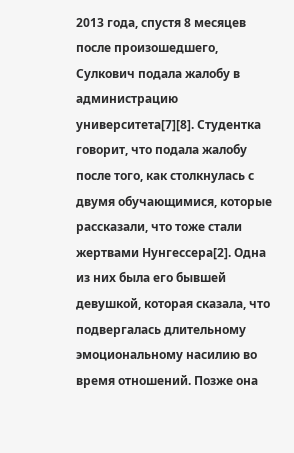2013 года, спустя 8 месяцев после произошедшего, Сулкович подала жалобу в администрацию университета[7][8]. Студентка говорит, что подала жалобу после того, как столкнулась с двумя обучающимися, которые рассказали, что тоже стали жертвами Нунгессера[2]. Одна из них была его бывшей девушкой, которая сказала, что подвергалась длительному эмоциональному насилию во время отношений. Позже она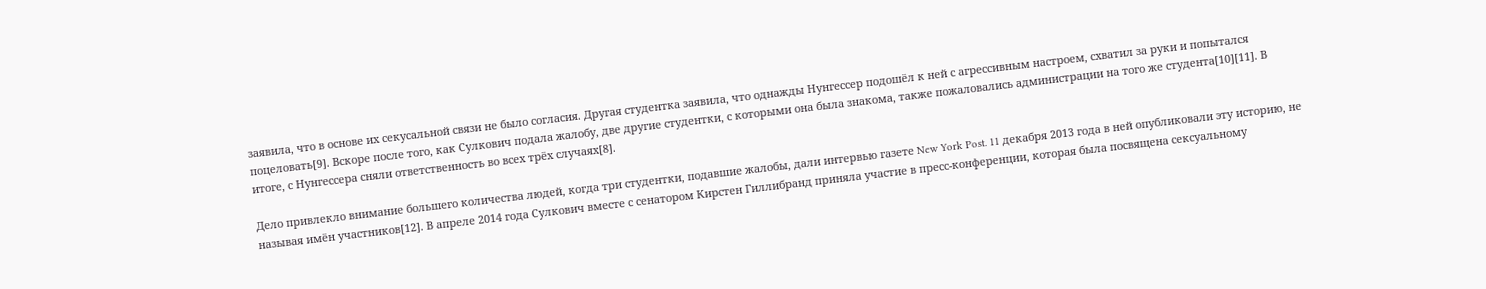заявила, что в основе их секусальной связи не было согласия. Другая студентка заявила, что однажды Нунгессер подошёл к ней с агрессивным настроем, схватил за руки и попытался поцеловать[9]. Вскоре после того, как Сулкович подала жалобу, две другие студентки, с которыми она была знакома, также пожаловались администрации на того же студента[10][11]. В итоге, с Нунгессера сняли ответственность во всех трёх случаях[8].

Дело привлекло внимание большего количества людей, когда три студентки, подавшие жалобы, дали интервью газете New York Post. 11 декабря 2013 года в ней опубликовали эту историю, не называя имён участников[12]. В апреле 2014 года Сулкович вместе с сенатором Кирстен Гиллибранд приняла участие в пресс-конференции, которая была посвящена сексуальному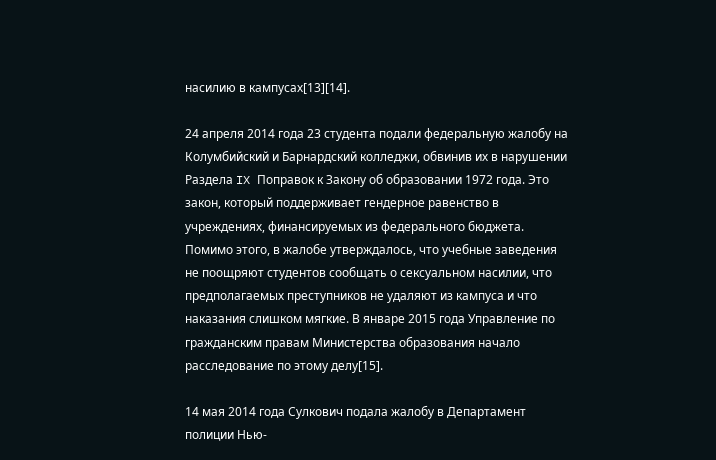насилию в кампусах[13][14].

24 апреля 2014 года 23 студента подали федеральную жалобу на Колумбийский и Барнардский колледжи, обвинив их в нарушении Раздела IX Поправок к Закону об образовании 1972 года. Это закон, который поддерживает гендерное равенство в учреждениях, финансируемых из федерального бюджета. Помимо этого, в жалобе утверждалось, что учебные заведения не поощряют студентов сообщать о сексуальном насилии, что предполагаемых преступников не удаляют из кампуса и что наказания слишком мягкие. В январе 2015 года Управление по гражданским правам Министерства образования начало расследование по этому делу[15].

14 мая 2014 года Сулкович подала жалобу в Департамент полиции Нью-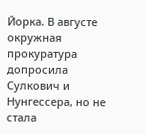Йорка. В августе окружная прокуратура допросила Сулкович и Нунгессера, но не стала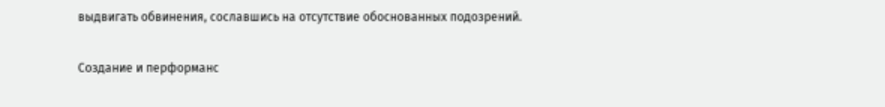выдвигать обвинения, сославшись на отсутствие обоснованных подозрений.

Создание и перформанс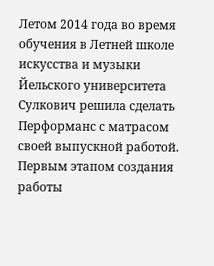Летом 2014 года во время обучения в Летней школе искусства и музыки Йельского университета Сулкович решила сделать Перформанс с матрасом своей выпускной работой. Первым этапом создания работы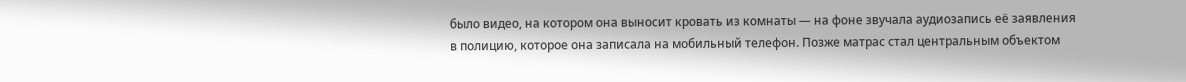было видео, на котором она выносит кровать из комнаты — на фоне звучала аудиозапись её заявления в полицию, которое она записала на мобильный телефон. Позже матрас стал центральным объектом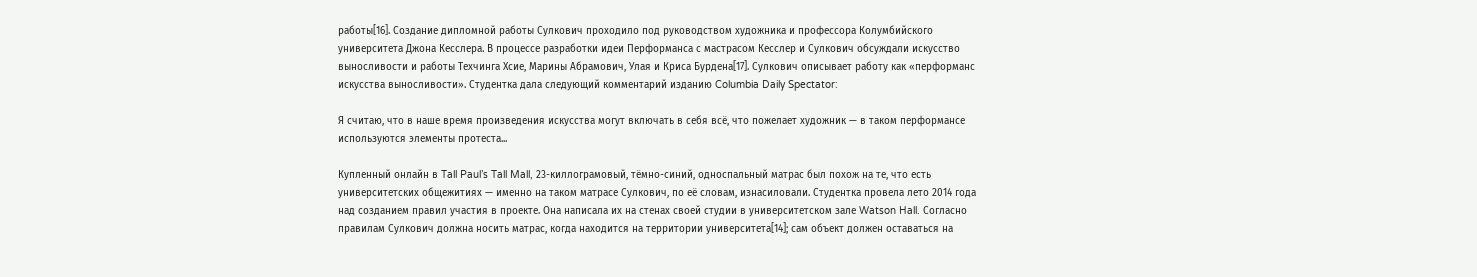работы[16]. Создание дипломной работы Сулкович проходило под руководством художника и профессора Колумбийского университета Джона Кесслера. В процессе разработки идеи Перформанса с мастрасом Кесслер и Сулкович обсуждали искусство выносливости и работы Техчинга Хсие, Марины Абрамович, Улая и Криса Бурдена[17]. Сулкович описывает работу как «перформанс искусства выносливости». Студентка дала следующий комментарий изданию Columbia Daily Spectator:

Я считаю, что в наше время произведения искусства могут включать в себя всё, что пожелает художник — в таком перформансе используются элементы протеста...

Купленный онлайн в Tall Paul’s Tall Mall, 23-киллограмовый, тёмно-синий, односпальный матрас был похож на те, что есть университетских общежитиях — именно на таком матрасе Сулкович, по её словам, изнасиловали. Студентка провела лето 2014 года над созданием правил участия в проекте. Она написала их на стенах своей студии в университетском зале Watson Hall. Согласно правилам Сулкович должна носить матрас, когда находится на территории университета[14]; сам объект должен оставаться на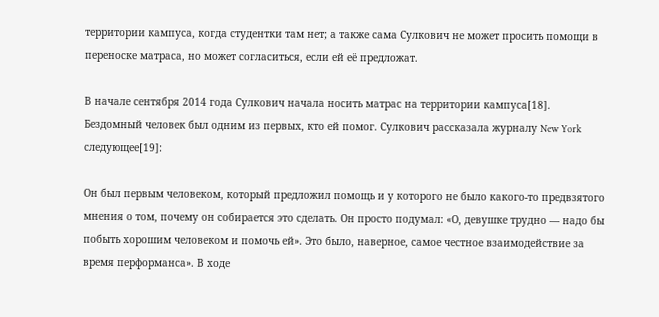территории кампуса, когда студентки там нет; а также сама Сулкович не может просить помощи в переноске матраса, но может согласиться, если ей её предложат.

В начале сентября 2014 года Сулкович начала носить матрас на территории кампуса[18]. Бездомный человек был одним из первых, кто ей помог. Сулкович рассказала журналу New York следующее[19]:

Он был первым человеком, который предложил помощь и у которого не было какого-то предвзятого мнения о том, почему он собирается это сделать. Он просто подумал: «О, девушке трудно — надо бы побыть хорошим человеком и помочь ей». Это было, наверное, самое честное взаимодействие за время перформанса». В ходе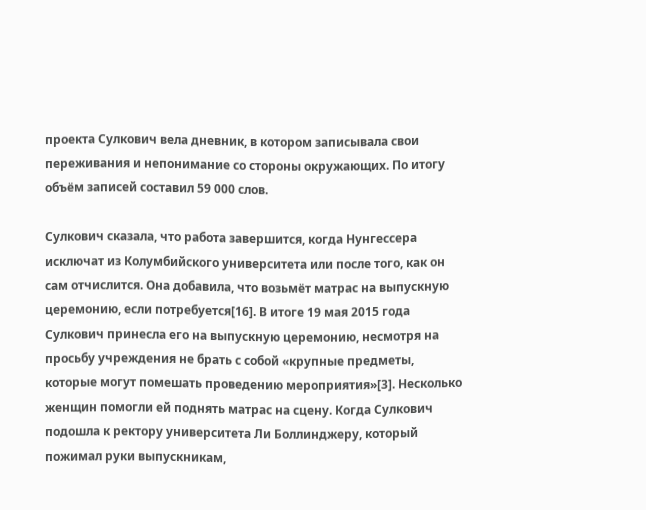проекта Сулкович вела дневник, в котором записывала свои переживания и непонимание со стороны окружающих. По итогу объём записей составил 59 000 слов.

Сулкович сказала, что работа завершится, когда Нунгессера исключат из Колумбийского университета или после того, как он сам отчислится. Она добавила, что возьмёт матрас на выпускную церемонию, если потребуется[16]. В итоге 19 мая 2015 года Сулкович принесла его на выпускную церемонию, несмотря на просьбу учреждения не брать с собой «крупные предметы, которые могут помешать проведению мероприятия»[3]. Несколько женщин помогли ей поднять матрас на сцену. Когда Сулкович подошла к ректору университета Ли Боллинджеру, который пожимал руки выпускникам,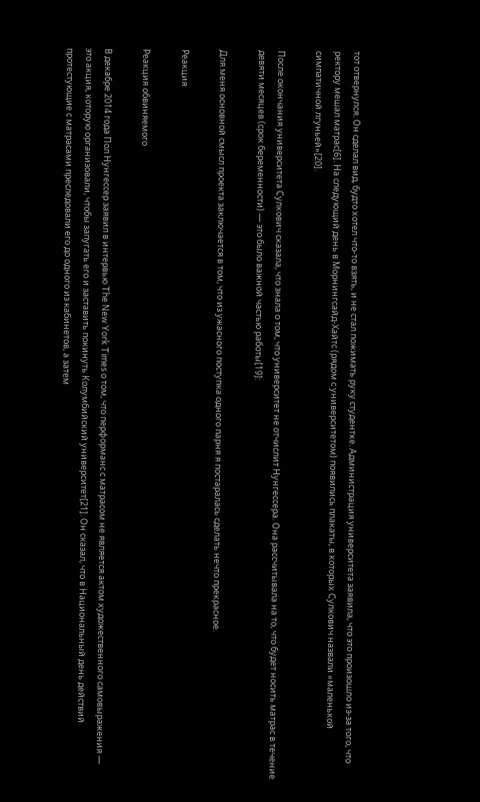тот отвернулся. Он сделал вид, будто хотел что-то взять, и не стал пожимать руку студентке. Администрация университета заявила, что это произошло из-за того, что ректору мешал матрас[6]. На следующий день в Морнингсайд-Хайтс (рядом с университетом) появились плакаты, в которых Сулкович назвали «маленькой симпатичной лгуньей»[20].

После окончания университета Сулкович сказала, что знала о том, что университет не отчислит Нунгессера. Она рассчитывала на то, что будет носить матрас в течение девяти месяцев (срок беременности) — это было важной частью работы[19]:

Для меня основной смысл проекта заключается в том, что из ужасного поступка одного парня я постаралась сделать нечто прекрасное.

Реакция

Реакция обвиняемого

В декабре 2014 года Пол Нунгессер заявил в интервью The New York Times о том, что перформанс с матрасом не является актом художественного самовыражения — это акция, которую организовали, чтобы запугать его и заставить покинуть Колумбийский университет[21]. Он сказал, что в Национальный день действий протестующие с матрасами преследовали его до одного из кабинетов, а затем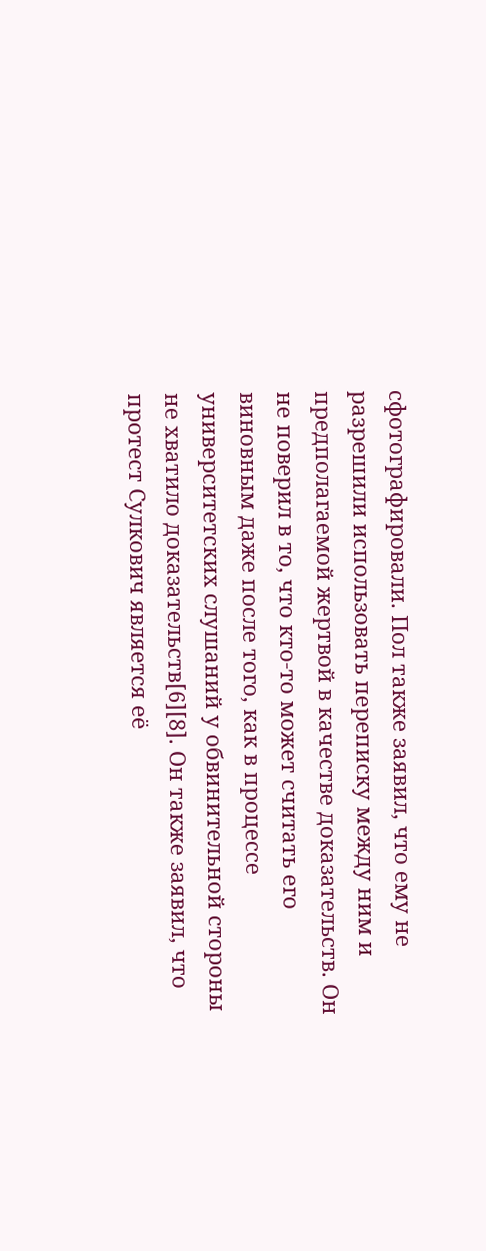сфотографировали. Пол также заявил, что ему не разрешили использовать переписку между ним и предполагаемой жертвой в качестве доказательств. Он не поверил в то, что кто-то может считать его виновным даже после того, как в процессе университетских слушаний у обвинительной стороны не хватило доказательств[6][8]. Он также заявил, что протест Сулкович является её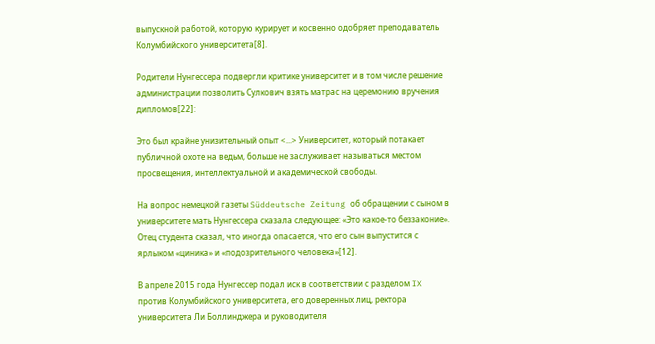выпускной работой, которую курирует и косвенно одобряет преподаватель Колумбийского университета[8].

Родители Нунгессера подвергли критике университет и в том числе решение администрации позволить Сулкович взять матрас на церемонию вручения дипломов[22]:

Это был крайне унизительный опыт <...> Университет, который потакает публичной охоте на ведьм, больше не заслуживает называться местом просвещения, интеллектуальной и академической свободы.

На вопрос немецкой газеты Süddeutsche Zeitung об обращении с сыном в университете мать Нунгессера сказала следующее: «Это какое-то беззаконие». Отец студента сказал, что иногда опасается, что его сын выпустится с ярлыком «циника» и «подозрительного человека»[12].

В апреле 2015 года Нунгессер подал иск в соответствии с разделом IX против Колумбийского университета, его доверенных лиц, ректора университета Ли Боллинджера и руководителя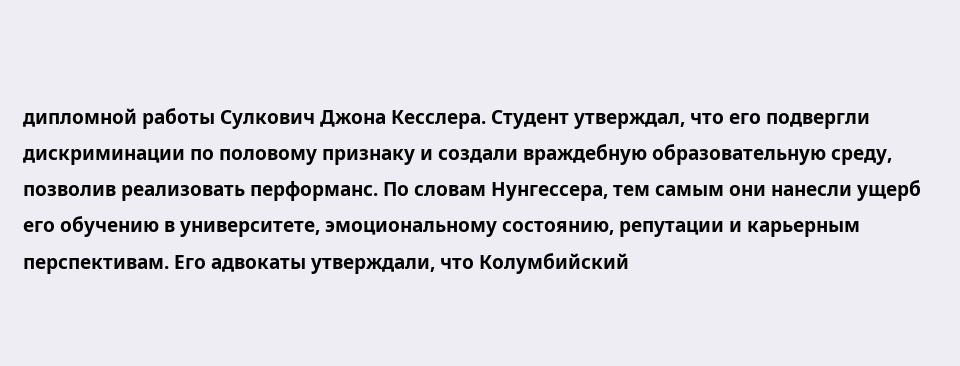дипломной работы Сулкович Джона Кесслера. Студент утверждал, что его подвергли дискриминации по половому признаку и создали враждебную образовательную среду, позволив реализовать перформанс. По словам Нунгессера, тем самым они нанесли ущерб его обучению в университете, эмоциональному состоянию, репутации и карьерным перспективам. Его адвокаты утверждали, что Колумбийский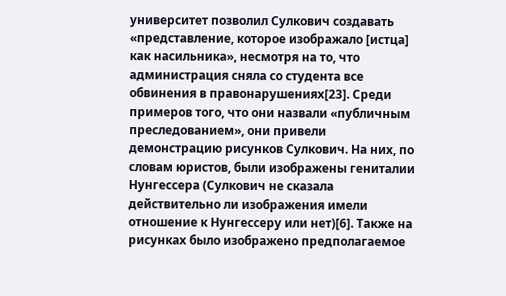университет позволил Сулкович создавать «представление, которое изображало [истца] как насильника», несмотря на то, что администрация сняла со студента все обвинения в правонарушениях[23]. Среди примеров того, что они назвали «публичным преследованием», они привели демонстрацию рисунков Сулкович. На них, по словам юристов, были изображены гениталии Нунгессера (Сулкович не сказала действительно ли изображения имели отношение к Нунгессеру или нет)[6]. Также на рисунках было изображено предполагаемое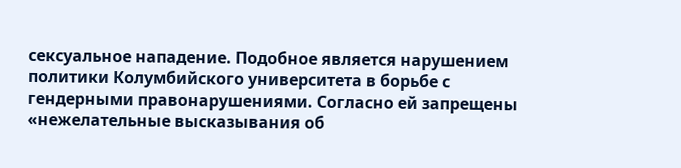сексуальное нападение. Подобное является нарушением политики Колумбийского университета в борьбе с гендерными правонарушениями. Согласно ей запрещены «нежелательные высказывания об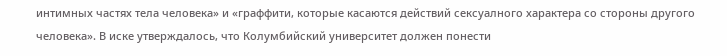интимных частях тела человека» и «граффити, которые касаются действий сексуалного характера со стороны другого человека». В иске утверждалось, что Колумбийский университет должен понести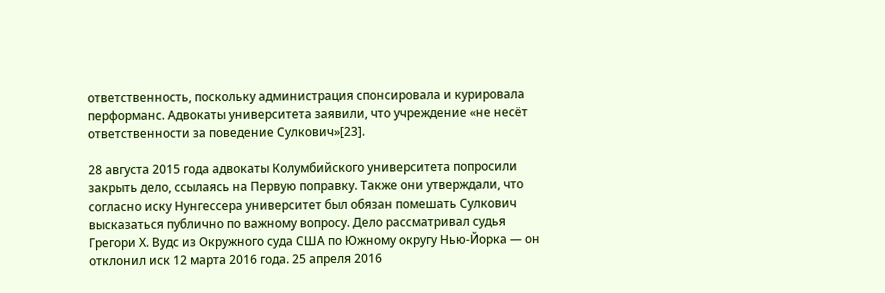ответственность, поскольку администрация спонсировала и курировала перформанс. Адвокаты университета заявили, что учреждение «не несёт ответственности за поведение Сулкович»[23].

28 августа 2015 года адвокаты Колумбийского университета попросили закрыть дело, ссылаясь на Первую поправку. Также они утверждали, что согласно иску Нунгессера университет был обязан помешать Сулкович высказаться публично по важному вопросу. Дело рассматривал судья Грегори Х. Вудс из Окружного суда США по Южному округу Нью-Йорка — он отклонил иск 12 марта 2016 года. 25 апреля 2016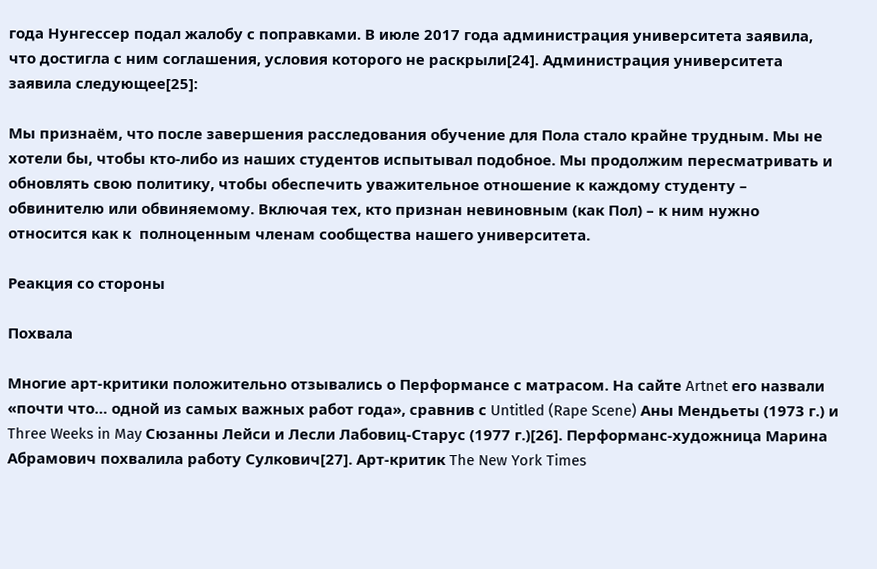года Нунгессер подал жалобу с поправками. В июле 2017 года администрация университета заявила, что достигла с ним соглашения, условия которого не раскрыли[24]. Администрация университета заявила следующее[25]:

Мы признаём, что после завершения расследования обучение для Пола стало крайне трудным. Мы не хотели бы, чтобы кто-либо из наших студентов испытывал подобное. Мы продолжим пересматривать и обновлять свою политику, чтобы обеспечить уважительное отношение к каждому студенту – обвинителю или обвиняемому. Включая тех, кто признан невиновным (как Пол) – к ним нужно относится как к  полноценным членам сообщества нашего университета.

Реакция со стороны

Похвала

Многие арт-критики положительно отзывались о Перформансе с матрасом. На сайте Artnet его назвали «почти что… одной из самых важных работ года», сравнив с Untitled (Rape Scene) Аны Мендьеты (1973 г.) и Three Weeks in May Сюзанны Лейси и Лесли Лабовиц-Старус (1977 г.)[26]. Перформанс-художница Марина Абрамович похвалила работу Сулкович[27]. Арт-критик The New York Times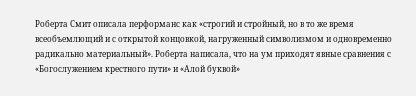Роберта Смит описала перформанс как «строгий и стройный, но в то же время всеобъемлющий и с открытой концовкой, нагруженный символизмом и одновременно радикально материальный». Роберта написала, что на ум приходят явные сравнения с «Богослужением крестного пути» и «Алой буквой»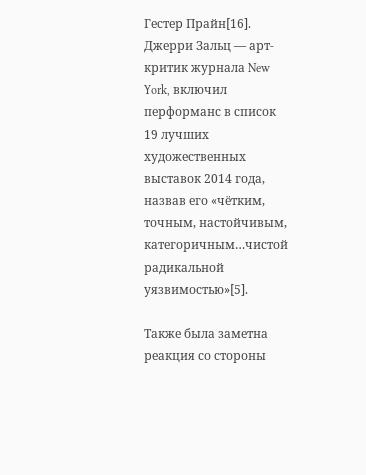Гестер Прайн[16]. Джерри Зальц — арт-критик журнала New York, включил перформанс в список 19 лучших художественных выставок 2014 года, назвав его «чётким, точным, настойчивым, категоричным…чистой радикальной уязвимостью»[5].

Также была заметна реакция со стороны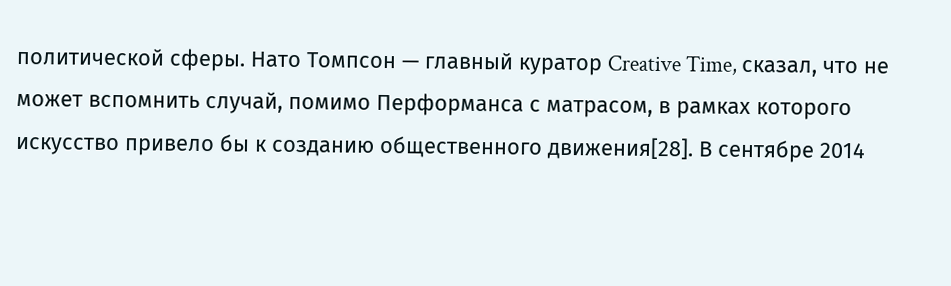политической сферы. Нато Томпсон — главный куратор Creative Time, сказал, что не может вспомнить случай, помимо Перформанса с матрасом, в рамках которого искусство привело бы к созданию общественного движения[28]. В сентябре 2014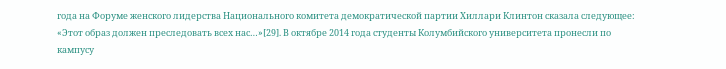года на Форуме женского лидерства Национального комитета демократической партии Хиллари Клинтон сказала следующее: «Этот образ должен преследовать всех нас…»[29]. В октябре 2014 года студенты Колумбийского университета пронесли по кампусу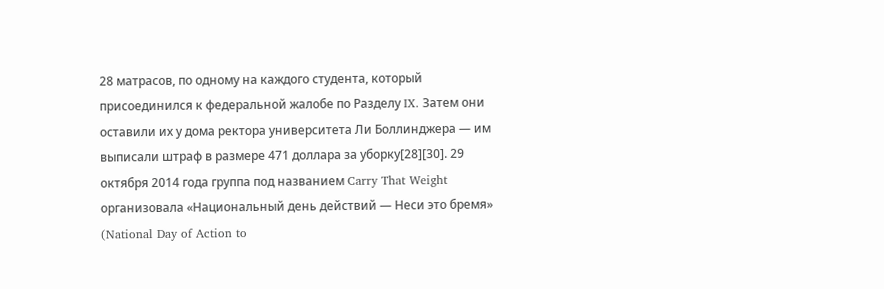28 матрасов, по одному на каждого студента, который присоединился к федеральной жалобе по Разделу IX. Затем они оставили их у дома ректора университета Ли Боллинджера — им выписали штраф в размере 471 доллара за уборку[28][30]. 29 октября 2014 года группа под названием Carry That Weight организовала «Национальный день действий — Неси это бремя» (National Day of Action to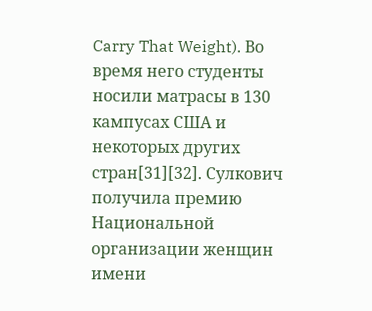Carry That Weight). Во время него студенты носили матрасы в 130 кампусах США и некоторых других стран[31][32]. Сулкович получила премию Национальной организации женщин имени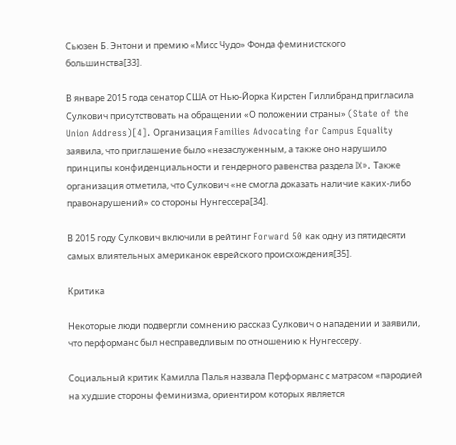Сьюзен Б. Энтони и премию «Мисс Чудо» Фонда феминистского большинства[33].

В январе 2015 года сенатор США от Нью-Йорка Кирстен Гиллибранд пригласила Сулкович присутствовать на обращении «О положении страны» (State of the Union Address)[4]. Организация Families Advocating for Campus Equality заявила, что приглашение было «незаслуженным, а также оно нарушило принципы конфиденциальности и гендерного равенства раздела IX». Также организация отметила, что Сулкович «не смогла доказать наличие каких-либо правонарушений» со стороны Нунгессера[34].

В 2015 году Сулкович включили в рейтинг Forward 50 как одну из пятидесяти самых влиятельных американок еврейского происхождения[35].

Критика

Некоторые люди подвергли сомнению рассказ Сулкович о нападении и заявили, что перформанс был несправедливым по отношению к Нунгессеру.

Социальный критик Камилла Палья назвала Перформанс с матрасом «пародией на худшие стороны феминизма, ориентиром которых является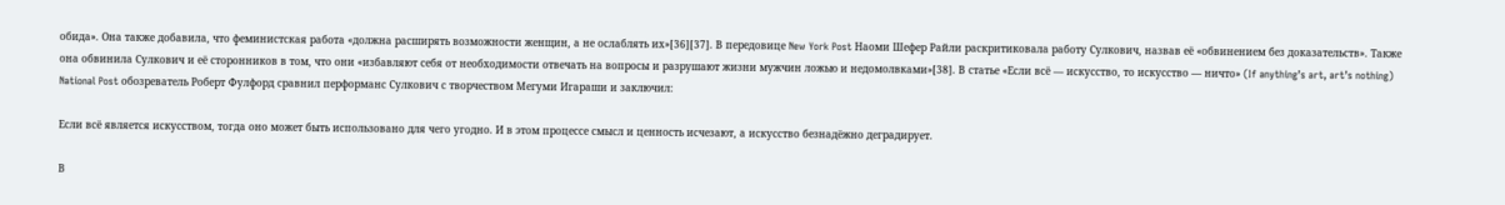обида». Она также добавила, что феминистская работа «должна расширять возможности женщин, а не ослаблять их»[36][37]. В передовице New York Post Наоми Шефер Райли раскритиковала работу Сулкович, назвав её «обвинением без доказательств». Также она обвинила Сулкович и её сторонников в том, что они «избавляют себя от необходимости отвечать на вопросы и разрушают жизни мужчин ложью и недомолвками»[38]. В статье «Если всё — искусство, то искусство — ничто» (If anything’s art, art’s nothing) National Post обозреватель Роберт Фулфорд сравнил перформанс Сулкович с творчеством Мегуми Игараши и заключил:

Если всё является искусством, тогда оно может быть использовано для чего угодно. И в этом процессе смысл и ценность исчезают, а искусство безнадёжно деградирует.

В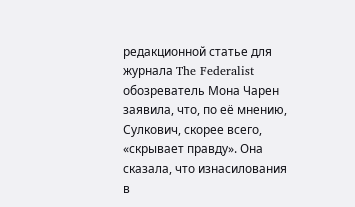редакционной статье для журнала The Federalist обозреватель Мона Чарен заявила, что, по её мнению, Сулкович, скорее всего, «скрывает правду». Она сказала, что изнасилования в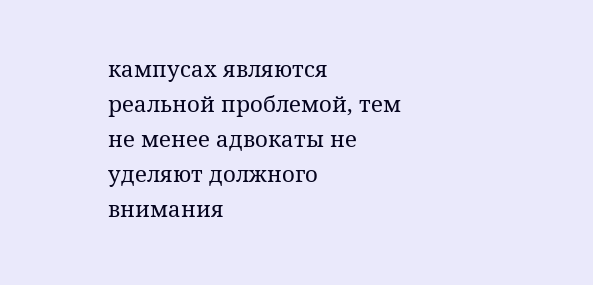кампусах являются реальной проблемой, тем не менее адвокаты не уделяют должного внимания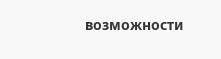возможности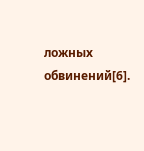ложных обвинений[6].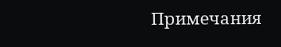Примечания